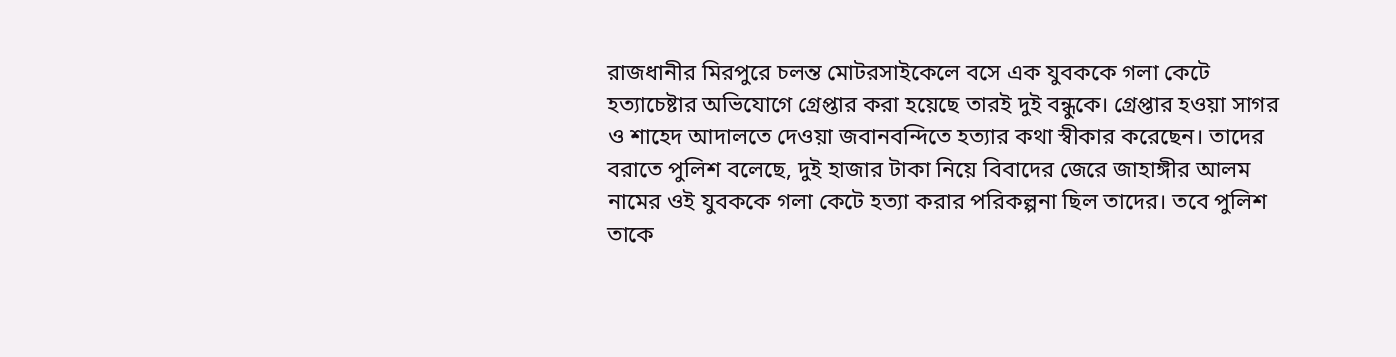রাজধানীর মিরপুরে চলন্ত মোটরসাইকেলে বসে এক যুবককে গলা কেটে হত্যাচেষ্টার অভিযোগে গ্রেপ্তার করা হয়েছে তারই দুই বন্ধুকে। গ্রেপ্তার হওয়া সাগর ও শাহেদ আদালতে দেওয়া জবানবন্দিতে হত্যার কথা স্বীকার করেছেন। তাদের বরাতে পুলিশ বলেছে, দুই হাজার টাকা নিয়ে বিবাদের জেরে জাহাঙ্গীর আলম নামের ওই যুবককে গলা কেটে হত্যা করার পরিকল্পনা ছিল তাদের। তবে পুলিশ তাকে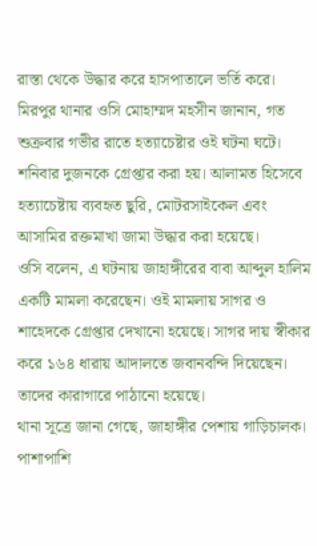রাস্তা থেকে উদ্ধার করে হাসপাতালে ভর্তি করে।
মিরপুর থানার ওসি মোহাম্মদ মহসীন জানান, গত শুক্রবার গভীর রাতে হত্যাচেষ্টার ওই ঘটনা ঘটে। শনিবার দুজনকে গ্রেপ্তার করা হয়। আলামত হিসেবে হত্যাচেষ্টায় ব্যবহৃত ছুরি, মোটরসাইকেল এবং আসামির রক্তমাখা জামা উদ্ধার করা হয়েছে।
ওসি বলেন, এ ঘটনায় জাহাঙ্গীরের বাবা আব্দুল হালিম একটি মামলা করেছেন। ওই মামলায় সাগর ও শাহেদকে গ্রেপ্তার দেখানো হয়েছে। সাগর দায় স্বীকার করে ১৬৪ ধারায় আদালতে জবানবন্দি দিয়েছেন। তাদের কারাগারে পাঠানো হয়েছে।
থানা সূত্রে জানা গেছে, জাহাঙ্গীর পেশায় গাড়িচালক। পাশাপাশি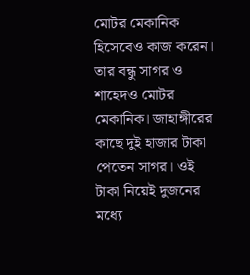মোটর মেকানিক হিসেবেও কাজ করেন। তার বন্ধু সাগর ও শাহেদও মোটর মেকানিক। জাহাঙ্গীরের কাছে দুই হাজার টাকা পেতেন সাগর। ওই টাকা নিয়েই দুজনের মধ্যে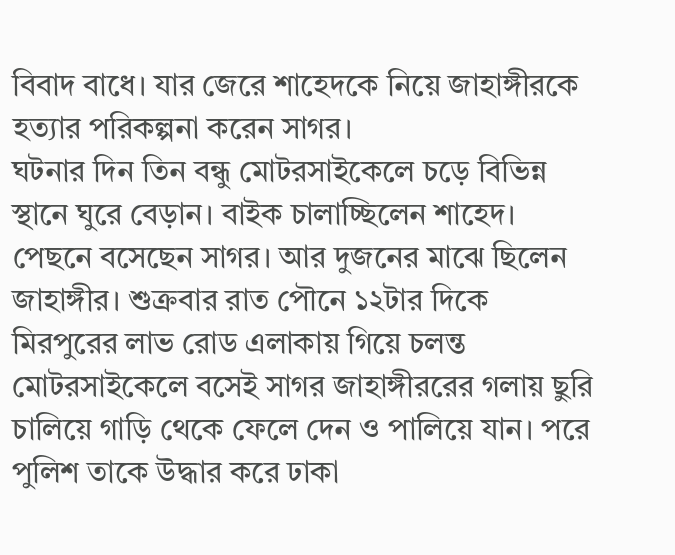বিবাদ বাধে। যার জেরে শাহেদকে নিয়ে জাহাঙ্গীরকে হত্যার পরিকল্পনা করেন সাগর।
ঘটনার দিন তিন বন্ধু মোটরসাইকেলে চড়ে বিভিন্ন স্থানে ঘুরে বেড়ান। বাইক চালাচ্ছিলেন শাহেদ। পেছনে বসেছেন সাগর। আর দুজনের মাঝে ছিলেন জাহাঙ্গীর। শুক্রবার রাত পৌনে ১২টার দিকে মিরপুরের লাভ রোড এলাকায় গিয়ে চলন্ত মোটরসাইকেলে বসেই সাগর জাহাঙ্গীররের গলায় ছুরি চালিয়ে গাড়ি থেকে ফেলে দেন ও পালিয়ে যান। পরে পুলিশ তাকে উদ্ধার করে ঢাকা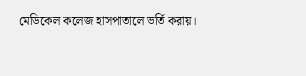মেডিকেল কলেজ হাসপাতালে ভর্তি করায়।